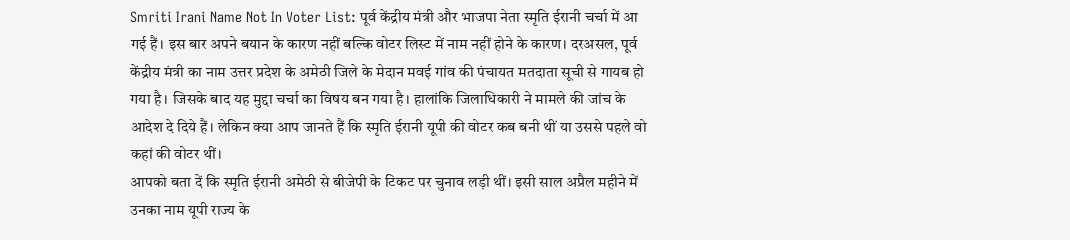Smriti Irani Name Not In Voter List: पूर्व केंद्रीय मंत्री और भाजपा नेता स्मृति ईरानी चर्चा में आ गई हैं। इस बार अपने बयान के कारण नहीं बल्कि वोटर लिस्ट में नाम नहीं होने के कारण। दरअसल, पूर्व केंद्रीय मंत्री का नाम उत्तर प्रदेश के अमेठी जिले के मेदान मवई गांव की पंचायत मतदाता सूची से गायब हो गया है। जिसके बाद यह मुद्दा चर्चा का विषय बन गया है। हालांकि जिलाधिकारी ने मामले की जांच के आदेश दे दिये हैं। लेकिन क्या आप जानते हैं कि स्मृति ईरानी यूपी की वोटर कब बनी थीं या उससे पहले वो कहां की वोटर थीं।
आपको बता दें कि स्मृति ईरानी अमेठी से बीजेपी के टिकट पर चुनाव लड़ी थीं। इसी साल अप्रैल महीने में उनका नाम यूपी राज्य के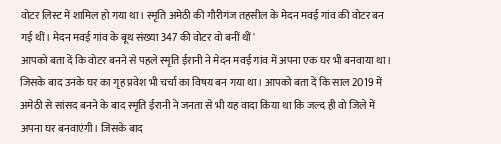वोटर लिस्ट में शामिल हो गया था। स्मृति अमेठी की गौरीगंज तहसील के मेदन मवई गांव की वोटर बन गई थीं। मेदन मवई गांव के बूथ संख्या 347 की वोटर वो बनीं थीं '
आपको बता दें कि वोटर बनने से पहले स्मृति ईरानी ने मेदन मवई गांव में अपना एक घर भी बनवाया था। जिसके बाद उनके घर का गृह प्रवेश भी चर्चा का विषय बन गया था। आपको बता दें कि साल 2019 में अमेठी से सांसद बनने के बाद स्मृति ईरानी ने जनता से भी यह वादा किया था कि जल्द ही वो जिले में अपना घर बनवाएंगी। जिसके बाद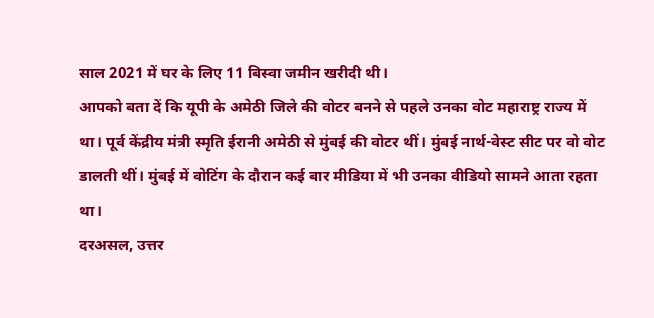साल 2021 में घर के लिए 11 बिस्वा जमीन खरीदी थी।
आपको बता दें कि यूपी के अमेठी जिले की वोटर बनने से पहले उनका वोट महाराष्ट्र राज्य में था। पूर्व केंद्रीय मंत्री स्मृति ईरानी अमेठी से मुंबई की वोटर थीं। मुंबई नार्थ-वेस्ट सीट पर वो वोट डालती थीं। मुंबई में वोटिंग के दौरान कई बार मीडिया में भी उनका वीडियो सामने आता रहता था।
दरअसल, उत्तर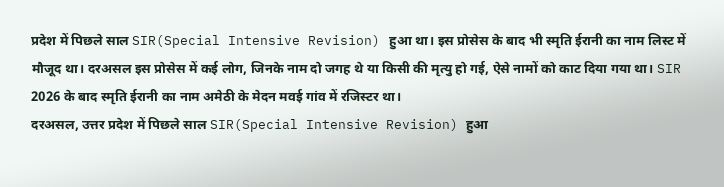प्रदेश में पिछले साल SIR(Special Intensive Revision) हुआ था। इस प्रोसेस के बाद भी स्मृति ईरानी का नाम लिस्ट में मौजूद था। दरअसल इस प्रोसेस में कई लोग, जिनके नाम दो जगह थे या किसी की मृत्यु हो गई, ऐसे नामों को काट दिया गया था। SIR 2026 के बाद स्मृति ईरानी का नाम अमेठी के मेदन मवई गांव में रजिस्टर था।
दरअसल, उत्तर प्रदेश में पिछले साल SIR(Special Intensive Revision) हुआ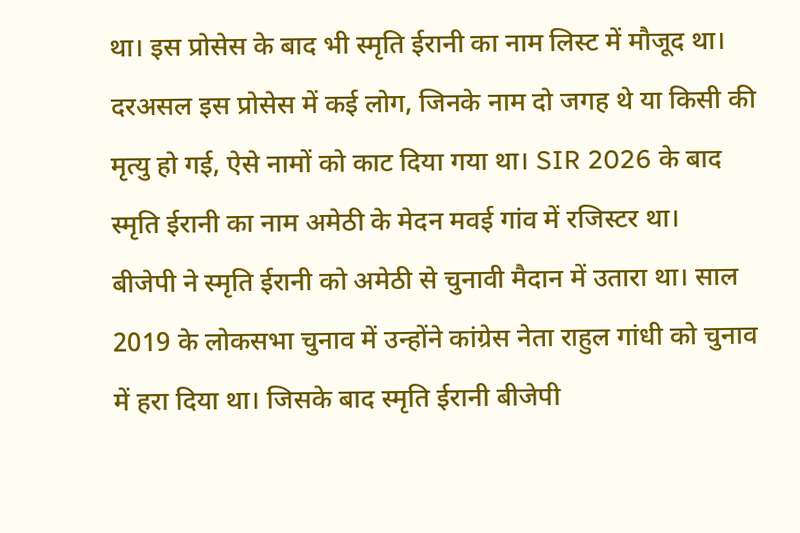था। इस प्रोसेस के बाद भी स्मृति ईरानी का नाम लिस्ट में मौजूद था। दरअसल इस प्रोसेस में कई लोग, जिनके नाम दो जगह थे या किसी की मृत्यु हो गई, ऐसे नामों को काट दिया गया था। SIR 2026 के बाद स्मृति ईरानी का नाम अमेठी के मेदन मवई गांव में रजिस्टर था।
बीजेपी ने स्मृति ईरानी को अमेठी से चुनावी मैदान में उतारा था। साल 2019 के लोकसभा चुनाव में उन्होंने कांग्रेस नेता राहुल गांधी को चुनाव में हरा दिया था। जिसके बाद स्मृति ईरानी बीजेपी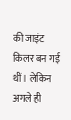की जाइंट किलर बन गई थीं। लेकिन अगले ही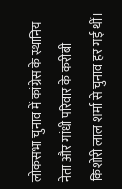लोकसभा चुनाव में कांग्रेस के स्थानिय नेता और गांधी परिवार के करीबी किशोरी लाल शर्मा से चुनाव हर गई थीं।